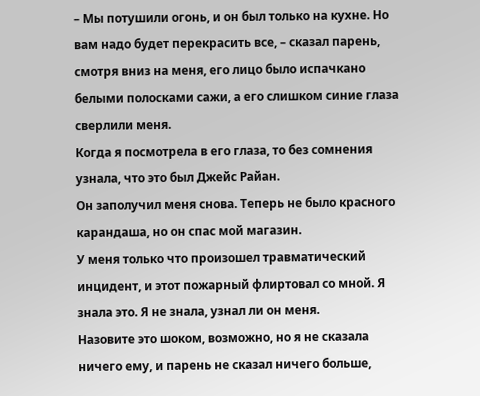– Мы потушили огонь, и он был только на кухне. Но вам надо будет перекрасить все, – сказал парень, смотря вниз на меня, его лицо было испачкано белыми полосками сажи, а его слишком синие глаза сверлили меня.
Когда я посмотрела в его глаза, то без сомнения узнала, что это был Джейс Райан.
Он заполучил меня снова. Теперь не было красного карандаша, но он спас мой магазин.
У меня только что произошел травматический инцидент, и этот пожарный флиртовал со мной. Я знала это. Я не знала, узнал ли он меня.
Назовите это шоком, возможно, но я не сказала ничего ему, и парень не сказал ничего больше,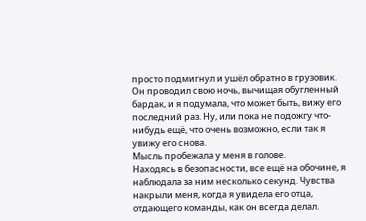просто подмигнул и ушёл обратно в грузовик.
Он проводил свою ночь, вычищая обугленный бардак, и я подумала, что может быть, вижу его последний раз. Ну, или пока не подожгу что-нибудь ещё, что очень возможно, если так я увижу его снова.
Мысль пробежала у меня в голове.
Находясь в безопасности, все ещё на обочине, я наблюдала за ним несколько секунд. Чувства накрыли меня, когда я увидела его отца, отдающего команды, как он всегда делал.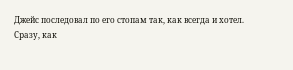Джейс последовал по его стопам так, как всегда и хотел.
Сразу, как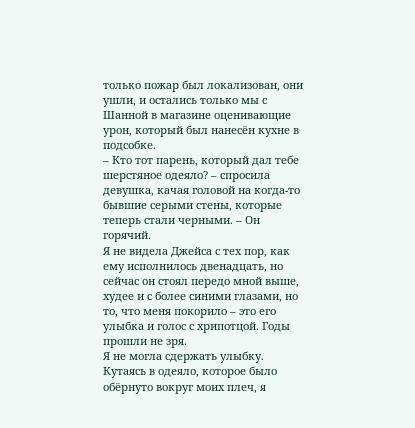только пожар был локализован, они ушли, и остались только мы с Шанной в магазине оценивающие урон, который был нанесён кухне в подсобке.
– Кто тот парень, который дал тебе шерстяное одеяло? – спросила девушка, качая головой на когда-то бывшие серыми стены, которые теперь стали черными. – Он горячий.
Я не видела Джейса с тех пор, как ему исполнилось двенадцать, но сейчас он стоял передо мной выше, худее и с более синими глазами, но то, что меня покорило – это его улыбка и голос с хрипотцой. Годы прошли не зря.
Я не могла сдержать улыбку. Кутаясь в одеяло, которое было обёрнуто вокруг моих плеч, я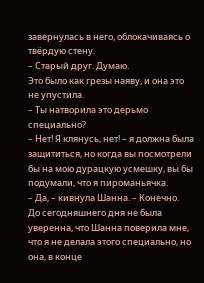завернулась в него, облокачиваясь о твёрдую стену.
– Старый друг. Думаю.
Это было как грезы наяву, и она это не упустила.
– Ты натворила это дерьмо специально?
– Нет! Я клянусь, нет! – я должна была защититься, но когда вы посмотрели бы на мою дурацкую усмешку, вы бы подумали, что я пироманьячка.
– Да, – кивнула Шанна. – Конечно.
До сегодняшнего дня не была уверенна, что Шанна поверила мне, что я не делала этого специально, но она, в конце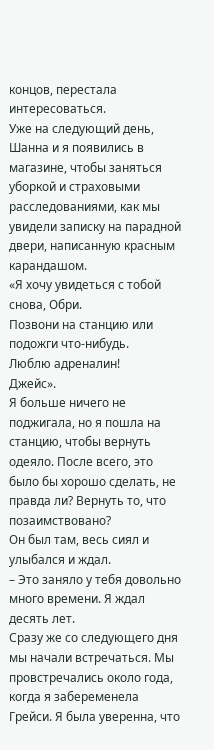концов, перестала интересоваться.
Уже на следующий день, Шанна и я появились в магазине, чтобы заняться уборкой и страховыми расследованиями, как мы увидели записку на парадной двери, написанную красным карандашом.
«Я хочу увидеться с тобой снова, Обри.
Позвони на станцию или подожги что-нибудь.
Люблю адреналин!
Джейс».
Я больше ничего не поджигала, но я пошла на станцию, чтобы вернуть одеяло. После всего, это было бы хорошо сделать, не правда ли? Вернуть то, что позаимствовано?
Он был там, весь сиял и улыбался и ждал.
– Это заняло у тебя довольно много времени. Я ждал десять лет.
Сразу же со следующего дня мы начали встречаться. Мы провстречались около года, когда я забеременела Грейси. Я была уверенна, что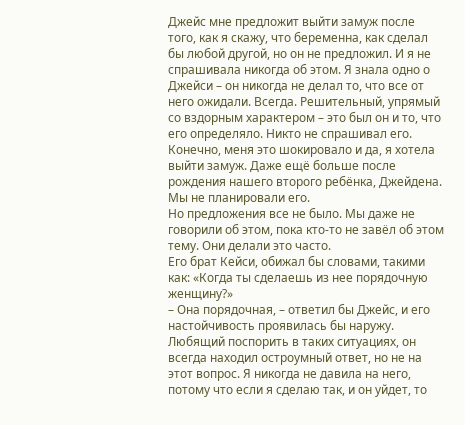Джейс мне предложит выйти замуж после того, как я скажу, что беременна, как сделал бы любой другой, но он не предложил. И я не спрашивала никогда об этом. Я знала одно о Джейси – он никогда не делал то, что все от него ожидали. Всегда. Решительный, упрямый со вздорным характером – это был он и то, что его определяло. Никто не спрашивал его.
Конечно, меня это шокировало и да, я хотела выйти замуж. Даже ещё больше после рождения нашего второго ребёнка, Джейдена. Мы не планировали его.
Но предложения все не было. Мы даже не говорили об этом, пока кто-то не завёл об этом тему. Они делали это часто.
Его брат Кейси, обижал бы словами, такими как: «Когда ты сделаешь из нее порядочную женщину?»
– Она порядочная, – ответил бы Джейс, и его настойчивость проявилась бы наружу.
Любящий поспорить в таких ситуациях, он всегда находил остроумный ответ, но не на этот вопрос. Я никогда не давила на него, потому что если я сделаю так, и он уйдет, то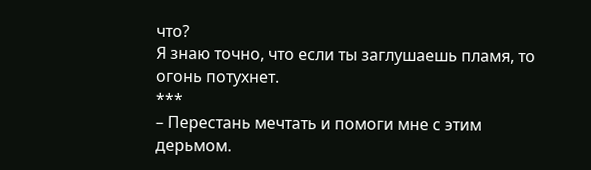что?
Я знаю точно, что если ты заглушаешь пламя, то огонь потухнет.
***
– Перестань мечтать и помоги мне с этим дерьмом.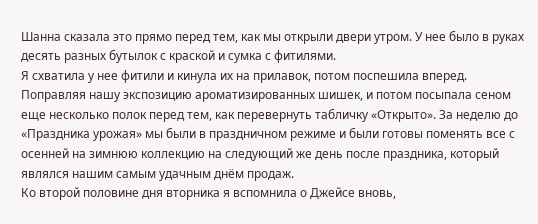Шанна сказала это прямо перед тем, как мы открыли двери утром. У нее было в руках десять разных бутылок с краской и сумка с фитилями.
Я схватила у нее фитили и кинула их на прилавок, потом поспешила вперед. Поправляя нашу экспозицию ароматизированных шишек, и потом посыпала сеном еще несколько полок перед тем, как перевернуть табличку «Открыто». За неделю до «Праздника урожая» мы были в праздничном режиме и были готовы поменять все с осенней на зимнюю коллекцию на следующий же день после праздника, который являлся нашим самым удачным днём продаж.
Ко второй половине дня вторника я вспомнила о Джейсе вновь,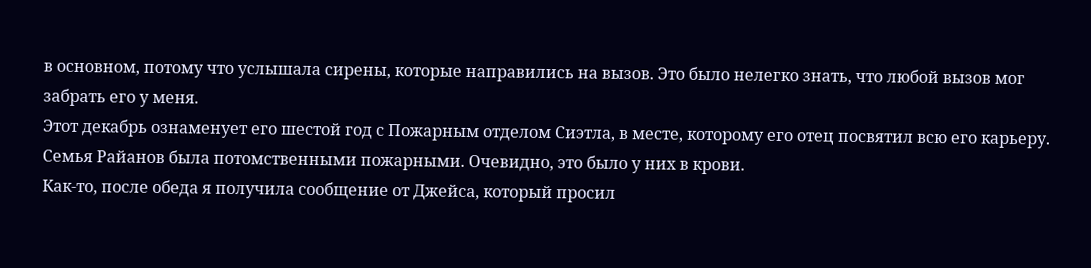в основном, потому что услышала сирены, которые направились на вызов. Это было нелегко знать, что любой вызов мог забрать его у меня.
Этот декабрь ознаменует его шестой год с Пожарным отделом Сиэтла, в месте, которому его отец посвятил всю его карьеру.
Семья Райанов была потомственными пожарными. Очевидно, это было у них в крови.
Как-то, после обеда я получила сообщение от Джейса, который просил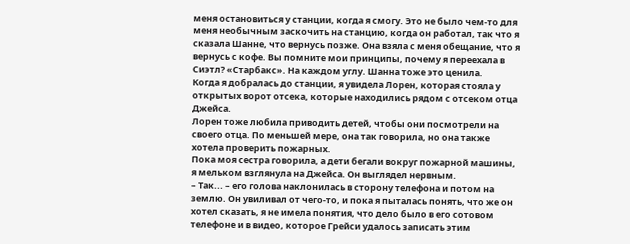меня остановиться у станции, когда я смогу. Это не было чем-то для меня необычным заскочить на станцию, когда он работал, так что я сказала Шанне, что вернусь позже. Она взяла с меня обещание, что я вернусь с кофе. Вы помните мои принципы, почему я переехала в Сиэтл? «Старбакс». На каждом углу. Шанна тоже это ценила.
Когда я добралась до станции, я увидела Лорен, которая стояла у открытых ворот отсека, которые находились рядом с отсеком отца Джейса.
Лорен тоже любила приводить детей, чтобы они посмотрели на своего отца. По меньшей мере, она так говорила, но она также хотела проверить пожарных.
Пока моя сестра говорила, а дети бегали вокруг пожарной машины, я мельком взглянула на Джейса. Он выглядел нервным.
– Так... – его голова наклонилась в сторону телефона и потом на землю. Он увиливал от чего-то, и пока я пыталась понять, что же он хотел сказать, я не имела понятия, что дело было в его сотовом телефоне и в видео, которое Грейси удалось записать этим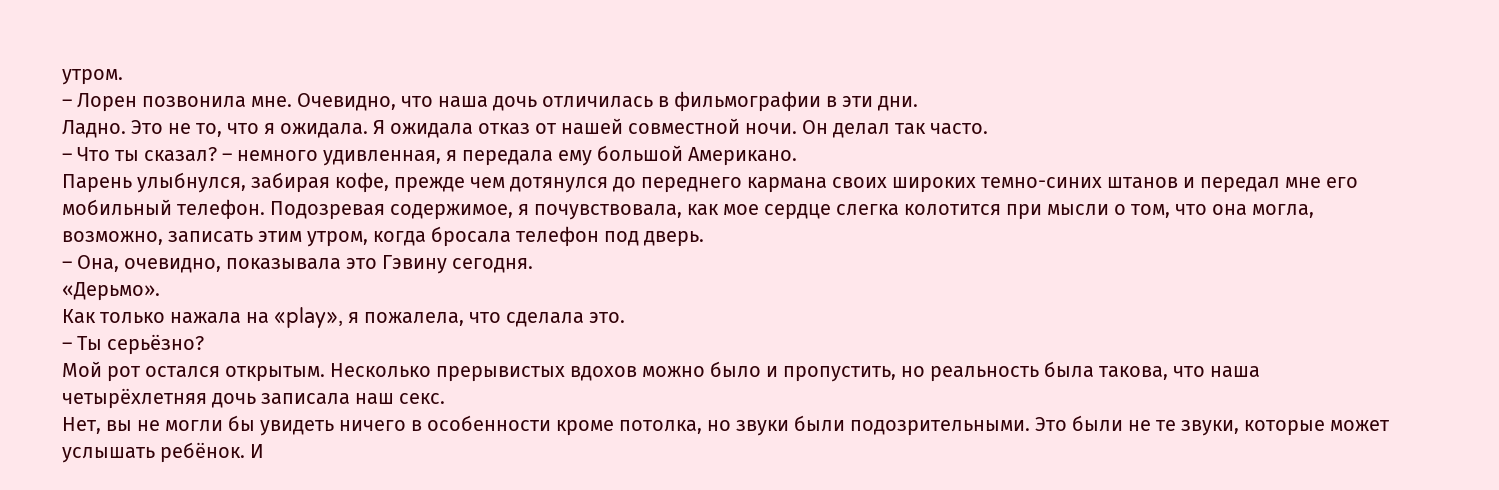утром.
– Лорен позвонила мне. Очевидно, что наша дочь отличилась в фильмографии в эти дни.
Ладно. Это не то, что я ожидала. Я ожидала отказ от нашей совместной ночи. Он делал так часто.
– Что ты сказал? – немного удивленная, я передала ему большой Американо.
Парень улыбнулся, забирая кофе, прежде чем дотянулся до переднего кармана своих широких темно-синих штанов и передал мне его мобильный телефон. Подозревая содержимое, я почувствовала, как мое сердце слегка колотится при мысли о том, что она могла, возможно, записать этим утром, когда бросала телефон под дверь.
– Она, очевидно, показывала это Гэвину сегодня.
«Дерьмо».
Как только нажала на «play», я пожалела, что сделала это.
– Ты серьёзно?
Мой рот остался открытым. Несколько прерывистых вдохов можно было и пропустить, но реальность была такова, что наша четырёхлетняя дочь записала наш секс.
Нет, вы не могли бы увидеть ничего в особенности кроме потолка, но звуки были подозрительными. Это были не те звуки, которые может услышать ребёнок. И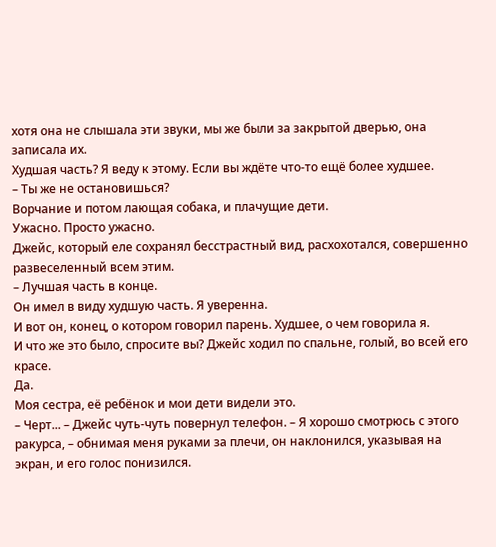хотя она не слышала эти звуки, мы же были за закрытой дверью, она записала их.
Худшая часть? Я веду к этому. Если вы ждёте что-то ещё более худшее.
– Ты же не остановишься?
Ворчание и потом лающая собака, и плачущие дети.
Ужасно. Просто ужасно.
Джейс, который еле сохранял бесстрастный вид, расхохотался, совершенно развеселенный всем этим.
– Лучшая часть в конце.
Он имел в виду худшую часть. Я уверенна.
И вот он, конец, о котором говорил парень. Худшее, о чем говорила я.
И что же это было, спросите вы? Джейс ходил по спальне, голый, во всей его красе.
Да.
Моя сестра, её ребёнок и мои дети видели это.
– Черт... – Джейс чуть-чуть повернул телефон. – Я хорошо смотрюсь с этого ракурса, – обнимая меня руками за плечи, он наклонился, указывая на экран, и его голос понизился.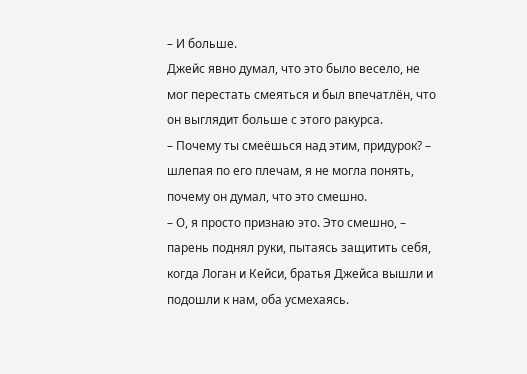– И больше.
Джейс явно думал, что это было весело, не мог перестать смеяться и был впечатлён, что он выглядит больше с этого ракурса.
– Почему ты смеёшься над этим, придурок? – шлепая по его плечам, я не могла понять, почему он думал, что это смешно.
– О, я просто признаю это. Это смешно, – парень поднял руки, пытаясь защитить себя, когда Логан и Кейси, братья Джейса вышли и подошли к нам, оба усмехаясь.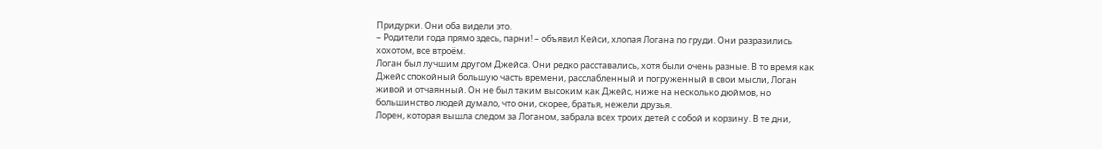Придурки. Они оба видели это.
– Родители года прямо здесь, парни! – объявил Кейси, хлопая Логана по груди. Они разразились хохотом, все втроём.
Логан был лучшим другом Джейса. Они редко расставались, хотя были очень разные. В то время как Джейс спокойный большую часть времени, расслабленный и погруженный в свои мысли, Логан живой и отчаянный. Он не был таким высоким как Джейс, ниже на несколько дюймов, но большинство людей думало, что они, скорее, братья, нежели друзья.
Лорен, которая вышла следом за Логаном, забрала всех троих детей с собой и корзину. В те дни,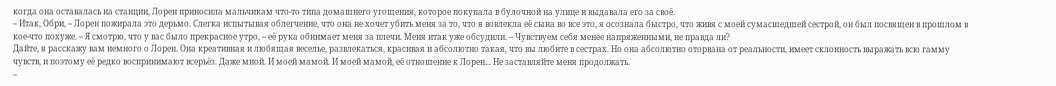когда она оставалась на станции, Лорен приносила мальчикам что-то типа домашнего угощения, которое покупала в булочной на улице и выдавала его за своё.
– Итак, Обри, – Лорен пожирала это дерьмо. Слегка испытывая облегчение, что она не хочет убить меня за то, что я вовлекла её сына во все это, я осознала быстро, что живя с моей сумасшедшей сестрой, он был посвящен в прошлом в кое-что похуже. – Я смотрю, что у вас было прекрасное утро, – её рука обнимает меня за плечи. Меня итак уже обсудили. – Чувствуем себя менее напряженными, не правда ли?
Дайте, я расскажу вам немного о Лорен. Она креативная и любящая веселье, развлекаться, красивая и абсолютно такая, что вы любите в сестрах. Но она абсолютно оторвана от реальности, имеет склонность выражать всю гамму чувств, и поэтому её редко воспринимают всерьёз. Даже мной. И моей мамой. И моей мамой, её отношение к Лорен... Не заставляйте меня продолжать.
–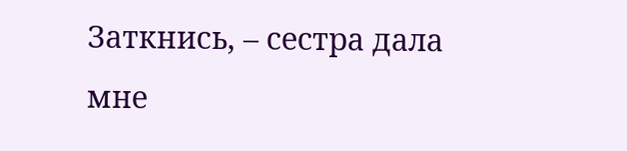Заткнись, – сестра дала мне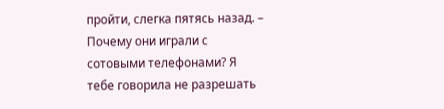пройти, слегка пятясь назад. – Почему они играли с сотовыми телефонами? Я тебе говорила не разрешать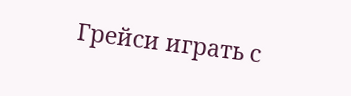Грейси играть с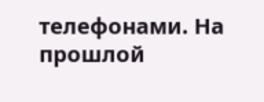телефонами. На прошлой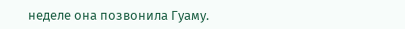неделе она позвонила Гуаму.